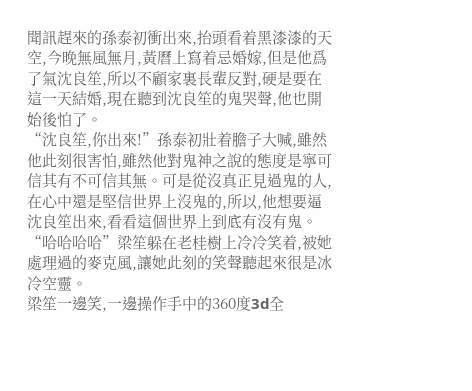聞訊趕來的孫泰初衝出來,抬頭看着黑漆漆的天空,今晚無風無月,黃曆上寫着忌婚嫁,但是他爲了氣沈良笙,所以不顧家裏長輩反對,硬是要在這一天結婚,現在聽到沈良笙的鬼哭聲,他也開始後怕了。
“沈良笙,你出來!”孫泰初壯着膽子大喊,雖然他此刻很害怕,雖然他對鬼神之說的態度是寧可信其有不可信其無。可是從沒真正見過鬼的人,在心中還是堅信世界上沒鬼的,所以,他想要逼沈良笙出來,看看這個世界上到底有沒有鬼。
“哈哈哈哈”梁笙躲在老桂樹上冷冷笑着,被她處理過的麥克風,讓她此刻的笑聲聽起來很是冰冷空靈。
梁笙一邊笑,一邊操作手中的360度3d全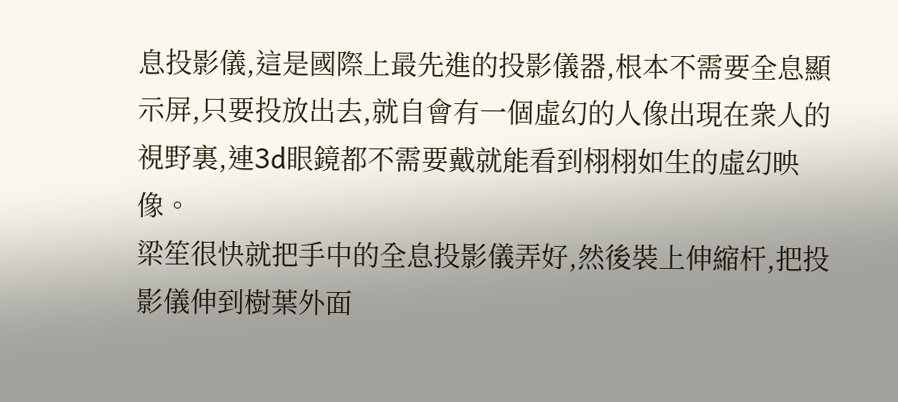息投影儀,這是國際上最先進的投影儀器,根本不需要全息顯示屏,只要投放出去,就自會有一個虛幻的人像出現在衆人的視野裏,連3d眼鏡都不需要戴就能看到栩栩如生的虛幻映像。
梁笙很快就把手中的全息投影儀弄好,然後裝上伸縮杆,把投影儀伸到樹葉外面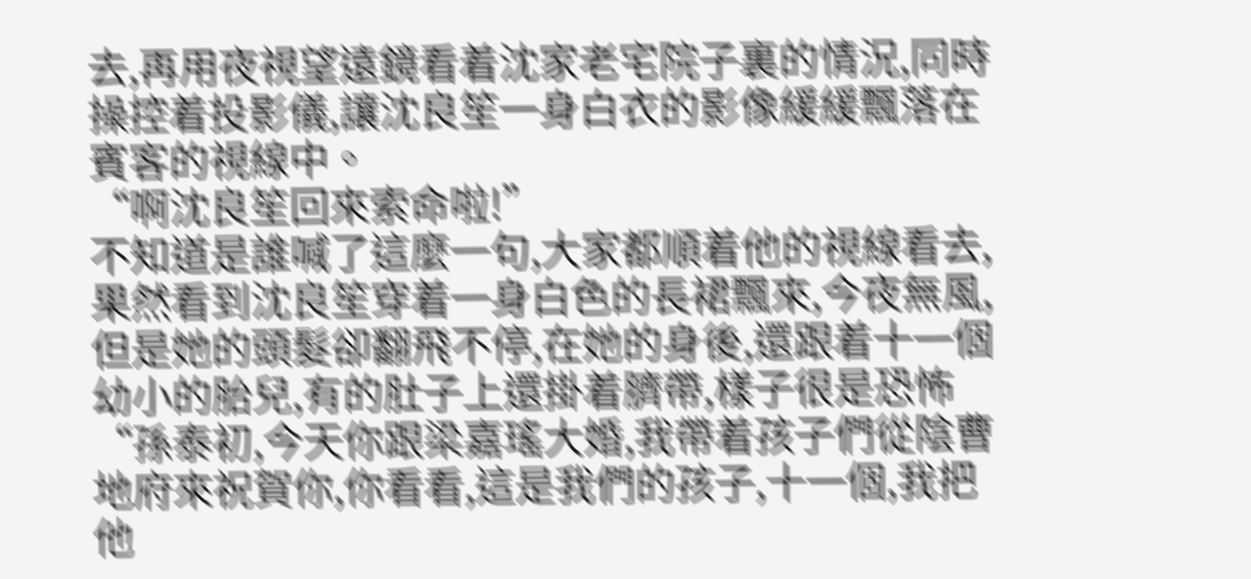去,再用夜視望遠鏡看着沈家老宅院子裏的情況,同時操控着投影儀,讓沈良笙一身白衣的影像緩緩飄落在賓客的視線中。
“啊沈良笙回來索命啦!”
不知道是誰喊了這麼一句,大家都順着他的視線看去,果然看到沈良笙穿着一身白色的長裙飄來,今夜無風,但是她的頭髮卻翻飛不停,在她的身後,還跟着十一個幼小的胎兒,有的肚子上還掛着臍帶,樣子很是恐怖
“孫泰初,今天你跟梁嘉瑤大婚,我帶着孩子們從陰曹地府來祝賀你,你看看,這是我們的孩子,十一個,我把他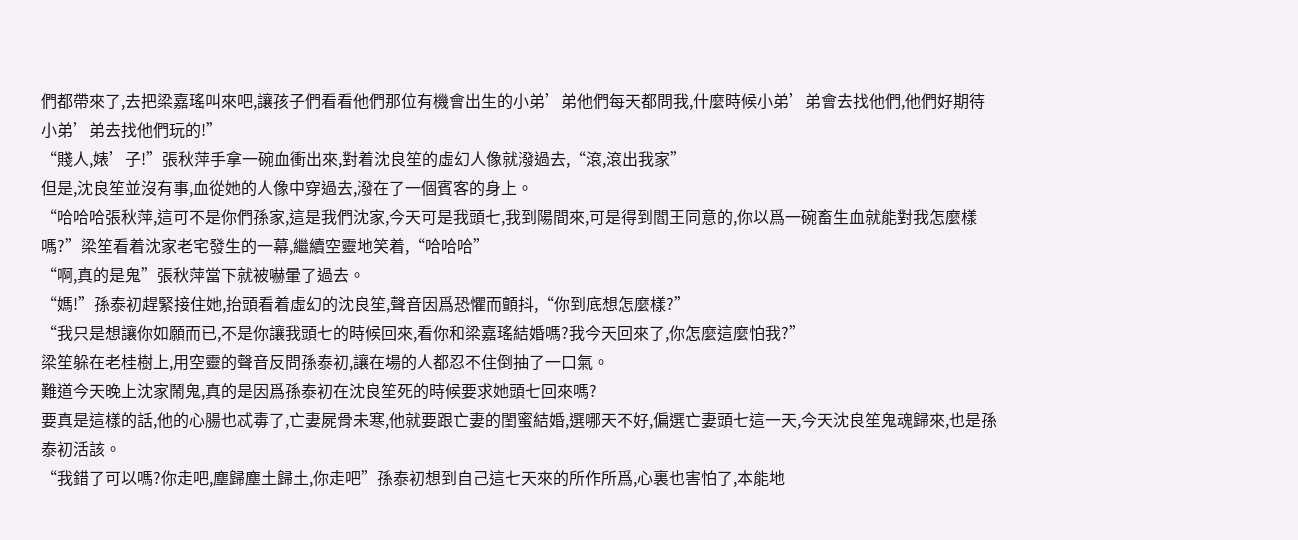們都帶來了,去把梁嘉瑤叫來吧,讓孩子們看看他們那位有機會出生的小弟’弟他們每天都問我,什麼時候小弟’弟會去找他們,他們好期待小弟’弟去找他們玩的!”
“賤人,婊’子!”張秋萍手拿一碗血衝出來,對着沈良笙的虛幻人像就潑過去,“滾,滾出我家”
但是,沈良笙並沒有事,血從她的人像中穿過去,潑在了一個賓客的身上。
“哈哈哈張秋萍,這可不是你們孫家,這是我們沈家,今天可是我頭七,我到陽間來,可是得到閻王同意的,你以爲一碗畜生血就能對我怎麼樣嗎?”梁笙看着沈家老宅發生的一幕,繼續空靈地笑着,“哈哈哈”
“啊,真的是鬼”張秋萍當下就被嚇暈了過去。
“媽!”孫泰初趕緊接住她,抬頭看着虛幻的沈良笙,聲音因爲恐懼而顫抖,“你到底想怎麼樣?”
“我只是想讓你如願而已,不是你讓我頭七的時候回來,看你和梁嘉瑤結婚嗎?我今天回來了,你怎麼這麼怕我?”
梁笙躲在老桂樹上,用空靈的聲音反問孫泰初,讓在場的人都忍不住倒抽了一口氣。
難道今天晚上沈家鬧鬼,真的是因爲孫泰初在沈良笙死的時候要求她頭七回來嗎?
要真是這樣的話,他的心腸也忒毒了,亡妻屍骨未寒,他就要跟亡妻的閨蜜結婚,選哪天不好,偏選亡妻頭七這一天,今天沈良笙鬼魂歸來,也是孫泰初活該。
“我錯了可以嗎?你走吧,塵歸塵土歸土,你走吧”孫泰初想到自己這七天來的所作所爲,心裏也害怕了,本能地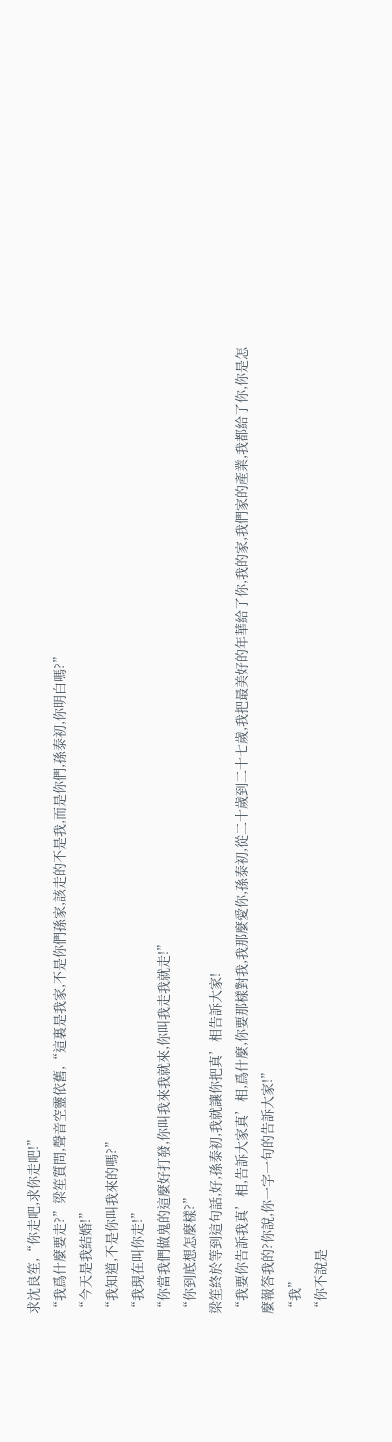求沈良笙,“你走吧,求你走吧!”
“我爲什麼要走?”梁笙質問,聲音空靈依舊,“這裏是我家,不是你們孫家,該走的不是我,而是你們,孫泰初,你明白嗎?”
“今天是我結婚!”
“我知道,不是你叫我來的嗎?”
“我現在叫你走!”
“你當我們做鬼的這麼好打發,你叫我來我就來,你叫我走我就走!”
“你到底想怎麼樣?”
梁笙終於等到這句話,好,孫泰初,我就讓你把真’相告訴大家!
“我要你告訴我真’相,告訴大家真’相,爲什麼,你要那樣對我,我那麼愛你,孫泰初,從二十歲到二十七歲,我把最美好的年華給了你,我的家,我們家的產業,我都給了你,你是怎麼報答我的?你說,你一字一句的告訴大家!”
“我”
“你不說是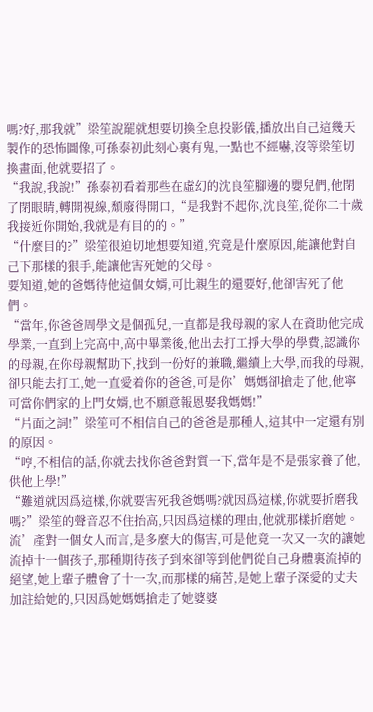嗎?好,那我就”梁笙說罷就想要切換全息投影儀,播放出自己這幾天製作的恐怖圖像,可孫泰初此刻心裏有鬼,一點也不經嚇,沒等梁笙切換畫面,他就要招了。
“我說,我說!”孫泰初看着那些在虛幻的沈良笙腳邊的嬰兒們,他閉了閉眼睛,轉開視線,頹廢得開口,“是我對不起你,沈良笙,從你二十歲我接近你開始,我就是有目的的。”
“什麼目的?”梁笙很迫切地想要知道,究竟是什麼原因,能讓他對自己下那樣的狠手,能讓他害死她的父母。
要知道,她的爸媽待他這個女婿,可比親生的還要好,他卻害死了他們。
“當年,你爸爸周學文是個孤兒,一直都是我母親的家人在資助他完成學業,一直到上完高中,高中畢業後,他出去打工掙大學的學費,認識你的母親,在你母親幫助下,找到一份好的兼職,繼續上大學,而我的母親,卻只能去打工,她一直愛着你的爸爸,可是你’媽媽卻搶走了他,他寧可當你們家的上門女婿,也不願意報恩娶我媽媽!”
“片面之詞!”梁笙可不相信自己的爸爸是那種人,這其中一定還有別的原因。
“哼,不相信的話,你就去找你爸爸對質一下,當年是不是張家養了他,供他上學!”
“難道就因爲這樣,你就要害死我爸媽嗎?就因爲這樣,你就要折磨我嗎?”梁笙的聲音忍不住抬高,只因爲這樣的理由,他就那樣折磨她。
流’產對一個女人而言,是多麼大的傷害,可是他竟一次又一次的讓她流掉十一個孩子,那種期待孩子到來卻等到他們從自己身體裏流掉的絕望,她上輩子體會了十一次,而那樣的痛苦,是她上輩子深愛的丈夫加註給她的,只因爲她媽媽搶走了她婆婆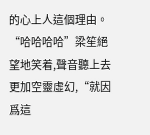的心上人這個理由。
“哈哈哈哈”梁笙絕望地笑着,聲音聽上去更加空靈虛幻,“就因爲這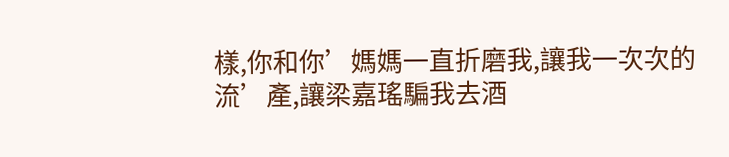樣,你和你’媽媽一直折磨我,讓我一次次的流’產,讓梁嘉瑤騙我去酒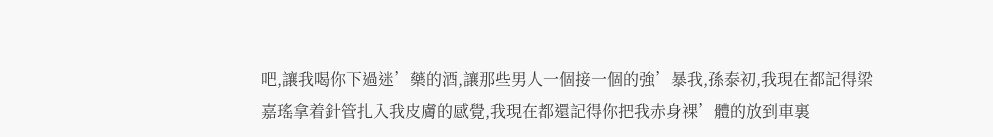吧,讓我喝你下過迷’藥的酒,讓那些男人一個接一個的強’暴我,孫泰初,我現在都記得梁嘉瑤拿着針管扎入我皮膚的感覺,我現在都還記得你把我赤身裸’體的放到車裏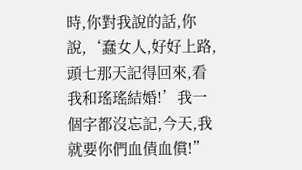時,你對我說的話,你說,‘蠢女人,好好上路,頭七那天記得回來,看我和瑤瑤結婚!’我一個字都沒忘記,今天,我就要你們血債血償!”